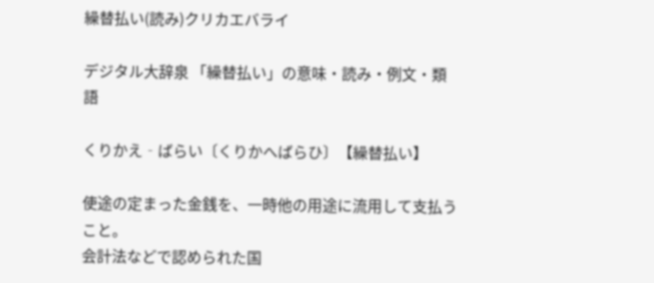繰替払い(読み)クリカエバライ

デジタル大辞泉 「繰替払い」の意味・読み・例文・類語

くりかえ‐ばらい〔くりかへばらひ〕【繰替払い】

使途の定まった金銭を、一時他の用途に流用して支払うこと。
会計法などで認められた国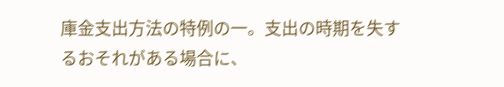庫金支出方法の特例の一。支出の時期を失するおそれがある場合に、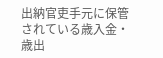出納官吏手元に保管されている歳入金・歳出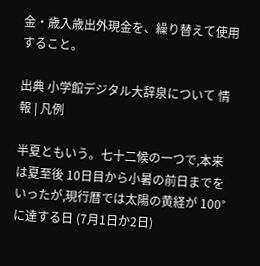金・歳入歳出外現金を、繰り替えて使用すること。

出典 小学館デジタル大辞泉について 情報 | 凡例

半夏ともいう。七十二候の一つで,本来は夏至後 10日目から小暑の前日までをいったが,現行暦では太陽の黄経が 100°に達する日 (7月1日か2日)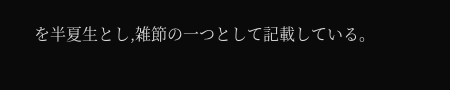を半夏生とし,雑節の一つとして記載している。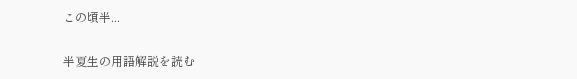この頃半...

半夏生の用語解説を読む